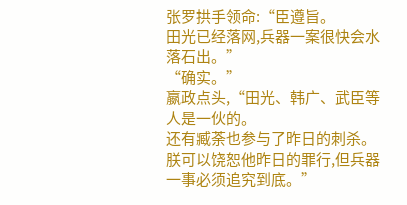张罗拱手领命:“臣遵旨。
田光已经落网,兵器一案很快会水落石出。”
“确实。”
嬴政点头,“田光、韩广、武臣等人是一伙的。
还有臧荼也参与了昨日的刺杀。
朕可以饶恕他昨日的罪行,但兵器一事必须追究到底。”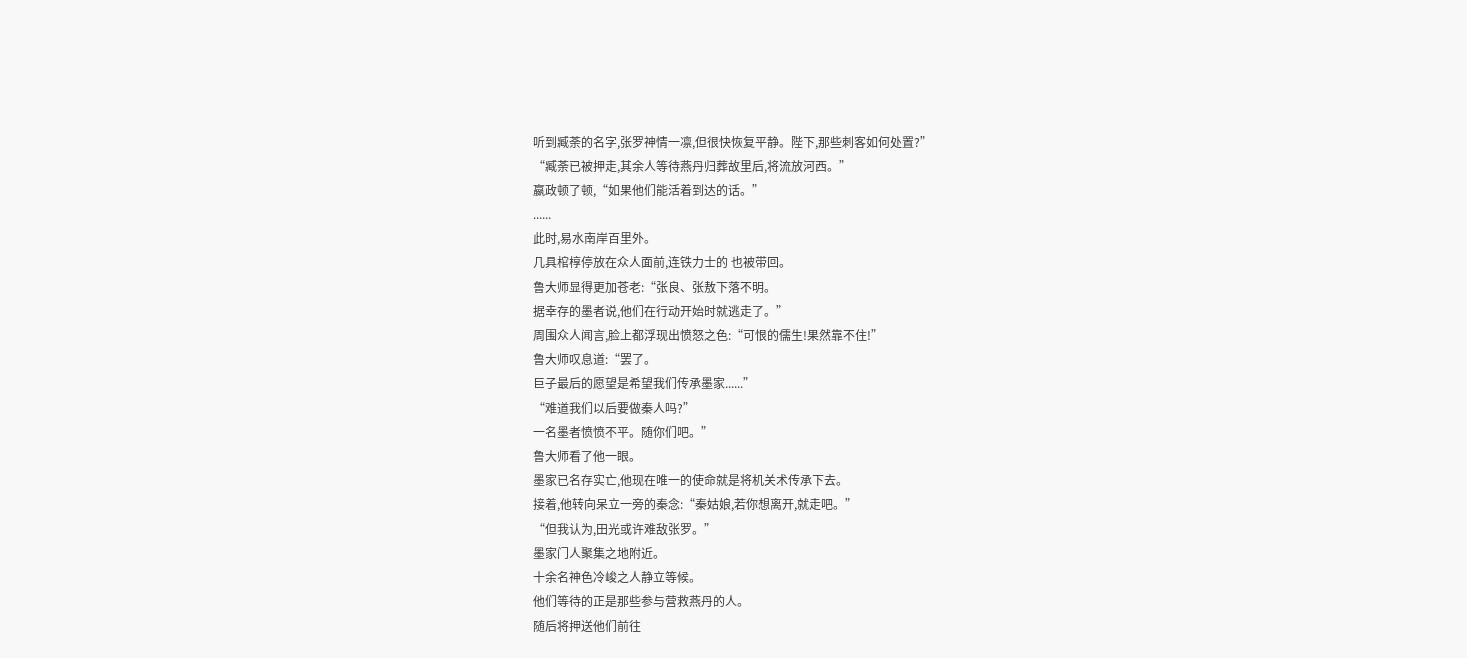听到臧荼的名字,张罗神情一凛,但很快恢复平静。陛下,那些刺客如何处置?”
“臧荼已被押走,其余人等待燕丹归葬故里后,将流放河西。”
嬴政顿了顿,“如果他们能活着到达的话。”
......
此时,易水南岸百里外。
几具棺椁停放在众人面前,连铁力士的 也被带回。
鲁大师显得更加苍老:“张良、张敖下落不明。
据幸存的墨者说,他们在行动开始时就逃走了。”
周围众人闻言,脸上都浮现出愤怒之色:“可恨的儒生!果然靠不住!”
鲁大师叹息道:“罢了。
巨子最后的愿望是希望我们传承墨家......”
“难道我们以后要做秦人吗?”
一名墨者愤愤不平。随你们吧。”
鲁大师看了他一眼。
墨家已名存实亡,他现在唯一的使命就是将机关术传承下去。
接着,他转向呆立一旁的秦念:“秦姑娘,若你想离开,就走吧。”
“但我认为,田光或许难敌张罗。”
墨家门人聚集之地附近。
十余名神色冷峻之人静立等候。
他们等待的正是那些参与营救燕丹的人。
随后将押送他们前往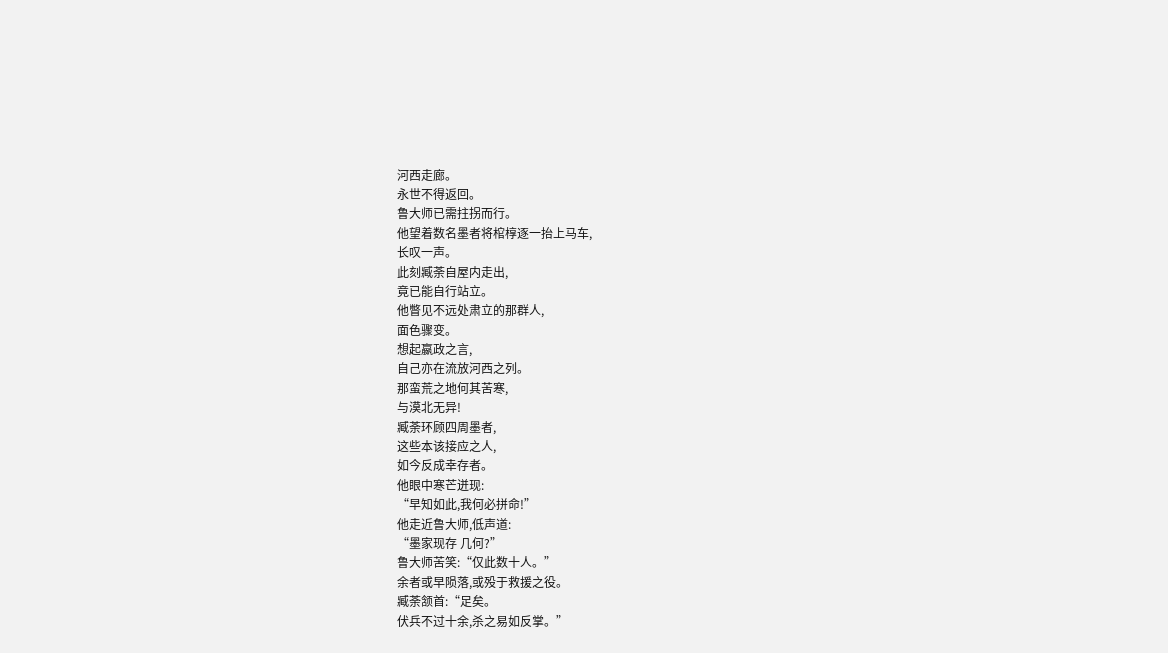河西走廊。
永世不得返回。
鲁大师已需拄拐而行。
他望着数名墨者将棺椁逐一抬上马车,
长叹一声。
此刻臧荼自屋内走出,
竟已能自行站立。
他瞥见不远处肃立的那群人,
面色骤变。
想起嬴政之言,
自己亦在流放河西之列。
那蛮荒之地何其苦寒,
与漠北无异!
臧荼环顾四周墨者,
这些本该接应之人,
如今反成幸存者。
他眼中寒芒迸现:
“早知如此,我何必拼命!”
他走近鲁大师,低声道:
“墨家现存 几何?”
鲁大师苦笑:“仅此数十人。”
余者或早陨落,或殁于救援之役。
臧荼颔首:“足矣。
伏兵不过十余,杀之易如反掌。”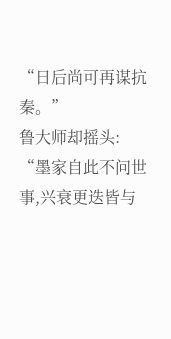“日后尚可再谋抗秦。”
鲁大师却摇头:
“墨家自此不问世事,兴衰更迭皆与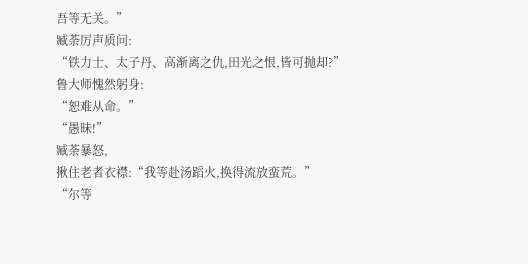吾等无关。”
臧荼厉声质问:
“铁力士、太子丹、高渐离之仇,田光之恨,皆可抛却?”
鲁大师愧然躬身:
“恕难从命。”
“愚昧!”
臧荼暴怒,
揪住老者衣襟:“我等赴汤蹈火,换得流放蛮荒。”
“尔等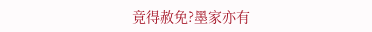竟得赦免?墨家亦有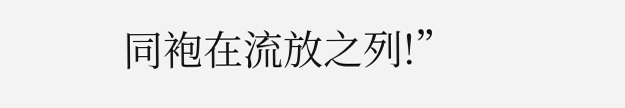同袍在流放之列!”